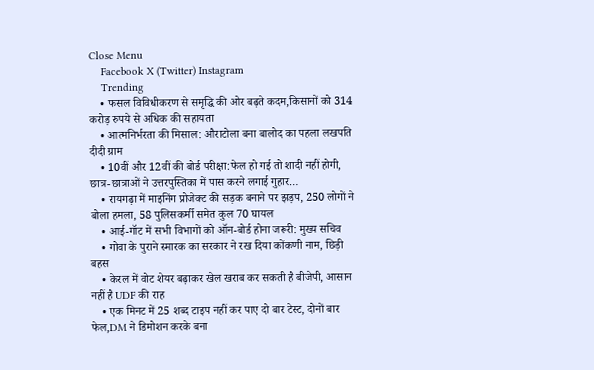Close Menu
    Facebook X (Twitter) Instagram
    Trending
    • फसल विविधीकरण से समृद्धि की ओर बढ़ते कदम,किसानों को 314 करोड़ रुपये से अधिक की सहायता
    • आत्मनिर्भरता की मिसाल: औराटोला बना बालोद का पहला लखपति दीदी ग्राम
    • 10वीं और 12वीं की बोर्ड परीक्षा:फेल हो गई तो शादी नहीं होगी, छात्र-छात्राओं ने उत्तरपुस्तिका में पास करने लगाई गुहार…
    • रायगढ़ा में माइनिंग प्रोजेक्ट की सड़क बनाने पर झड़प, 250 लोगों ने बोला हमला, 58 पुलिसकर्मी समेत कुल 70 घायल
    • आई-गॉट में सभी विभागों को ऑन-बोर्ड होना जरूरी: मुख्य सचिव
    • गोवा के पुराने स्मारक का सरकार ने रख दिया कोंकणी नाम, छिड़ी बहस
    • केरल में वोट शेयर बढ़ाकर खेल खराब कर सकती है बीजेपी, आसान नहीं है UDF की राह
    • एक मिनट में 25 शब्द टाइप नहीं कर पाए दो बार टेस्ट, दोनों बार फेल,DM ने डिमोशन करके बना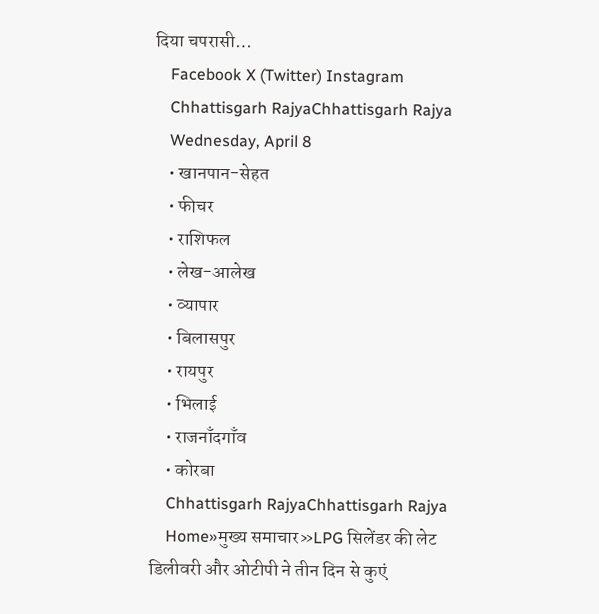द‍िया चपरासी…
    Facebook X (Twitter) Instagram
    Chhattisgarh RajyaChhattisgarh Rajya
    Wednesday, April 8
    • खानपान-सेहत
    • फीचर
    • राशिफल
    • लेख-आलेख
    • व्यापार
    • बिलासपुर
    • रायपुर
    • भिलाई
    • राजनाँदगाँव
    • कोरबा
    Chhattisgarh RajyaChhattisgarh Rajya
    Home»मुख्य समाचार»LPG सिलेंडर की लेट डिलीवरी और ओटीपी ने तीन दिन से कुएं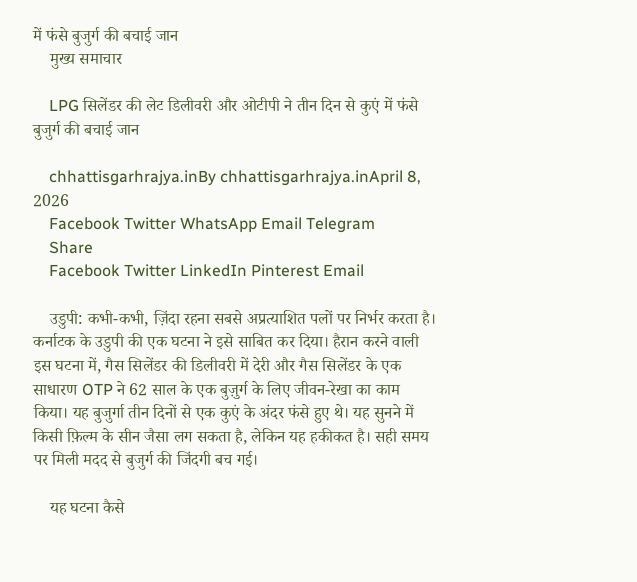में फंसे बुजुर्ग की बचाई जान
    मुख्य समाचार

    LPG सिलेंडर की लेट डिलीवरी और ओटीपी ने तीन दिन से कुएं में फंसे बुजुर्ग की बचाई जान

    chhattisgarhrajya.inBy chhattisgarhrajya.inApril 8, 2026
    Facebook Twitter WhatsApp Email Telegram
    Share
    Facebook Twitter LinkedIn Pinterest Email

    उडुपी: कभी-कभी, ज़िंदा रहना सबसे अप्रत्याशित पलों पर निर्भर करता है। कर्नाटक के उडुपी की एक घटना ने इसे साबित कर दिया। हैरान करने वाली इस घटना में, गैस सिलेंडर की डिलीवरी में देरी और गैस सिलेंडर के एक साधारण OTP ने 62 साल के एक बुज़ुर्ग के लिए जीवन-रेखा का काम किया। यह बुजुर्गा तीन दिनों से एक कुएं के अंदर फंसे हुए थे। यह सुनने में किसी फ़िल्म के सीन जैसा लग सकता है, लेकिन यह हकीकत है। सही समय पर मिली मदद से बुजुर्ग की जिंदगी बच गई।

    यह घटना कैसे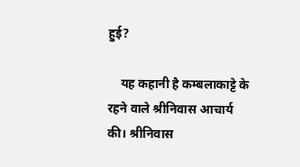हुई?

    यह कहानी है कम्बलाकाट्टे के रहने वाले श्रीनिवास आचार्य की। श्रीनिवास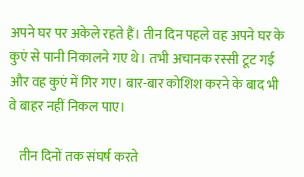अपने घर पर अकेले रहते हैं। तीन दिन पहले वह अपने घर के कुएं से पानी निकालने गए थे। तभी अचानक रस्सी टूट गई और वह कुएं में गिर गए। बार-बार कोशिश करने के बाद भी वे बाहर नहीं निकल पाए।

    तीन दिनों तक संघर्ष करते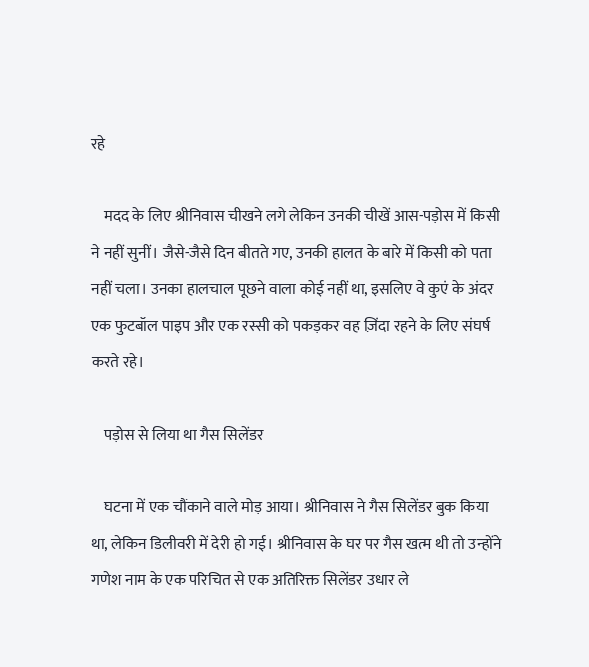रहे

    मदद के लिए श्रीनिवास चीखने लगे लेकिन उनकी चीखें आस-पड़ोस में किसी ने नहीं सुनीं। जैसे-जैसे दिन बीतते गए, उनकी हालत के बारे में किसी को पता नहीं चला। उनका हालचाल पूछने वाला कोई नहीं था, इसलिए वे कुएं के अंदर एक फुटबॉल पाइप और एक रस्सी को पकड़कर वह ज़िंदा रहने के लिए संघर्ष करते रहे।

    पड़ोस से लिया था गैस सिलेंडर

    घटना में एक चौंकाने वाले मोड़ आया। श्रीनिवास ने गैस सिलेंडर बुक किया था, लेकिन डिलीवरी में देरी हो गई। श्रीनिवास के घर पर गैस खत्म थी तो उन्होंने गणेश नाम के एक परिचित से एक अतिरिक्त सिलेंडर उधार ले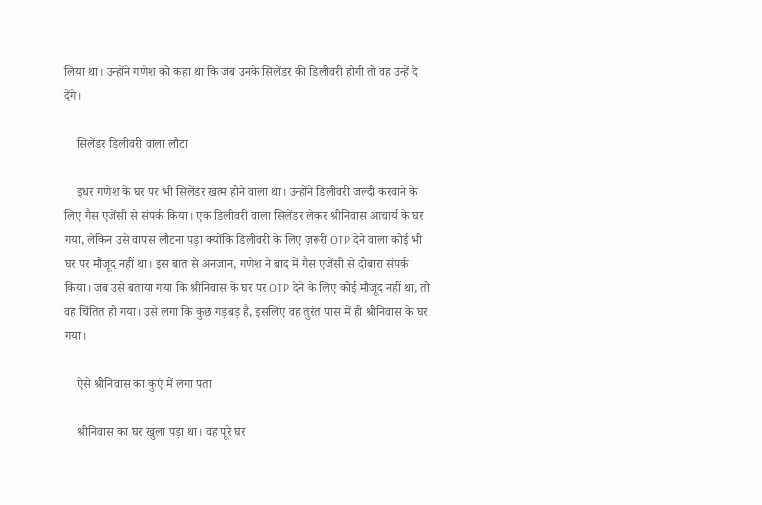लिया था। उन्होंने गणेश को कहा था कि जब उनके सिलेंडर की डिलीवरी होगी तो वह उन्हें दे देंगे।

    सिलेंडर डिलीवरी वाला लौटा

    इधर गणेश के घर पर भी सिलेंडर खत्म होने वाला था। उन्होंने डिलीवरी जल्दी करवाने के लिए गैस एजेंसी से संपर्क किया। एक डिलीवरी वाला सिलेंडर लेकर श्रीनिवास आचार्य के घर गया, लेकिन उसे वापस लौटना पड़ा क्योंकि डिलीवरी के लिए ज़रूरी OTP देने वाला कोई भी घर पर मौजूद नहीं था। इस बात से अनजान, गणेश ने बाद में गैस एजेंसी से दोबारा संपर्क किया। जब उसे बताया गया कि श्रीनिवास के घर पर OTP देने के लिए कोई मौजूद नहीं था, तो वह चिंतित हो गया। उसे लगा कि कुछ गड़बड़ है, इसलिए वह तुरंत पास में ही श्रीनिवास के घर गया।

    ऐसे श्रीनिवास का कुएं में लगा पता

    श्रीनिवास का घर खुला पड़ा था। वह पूरे घर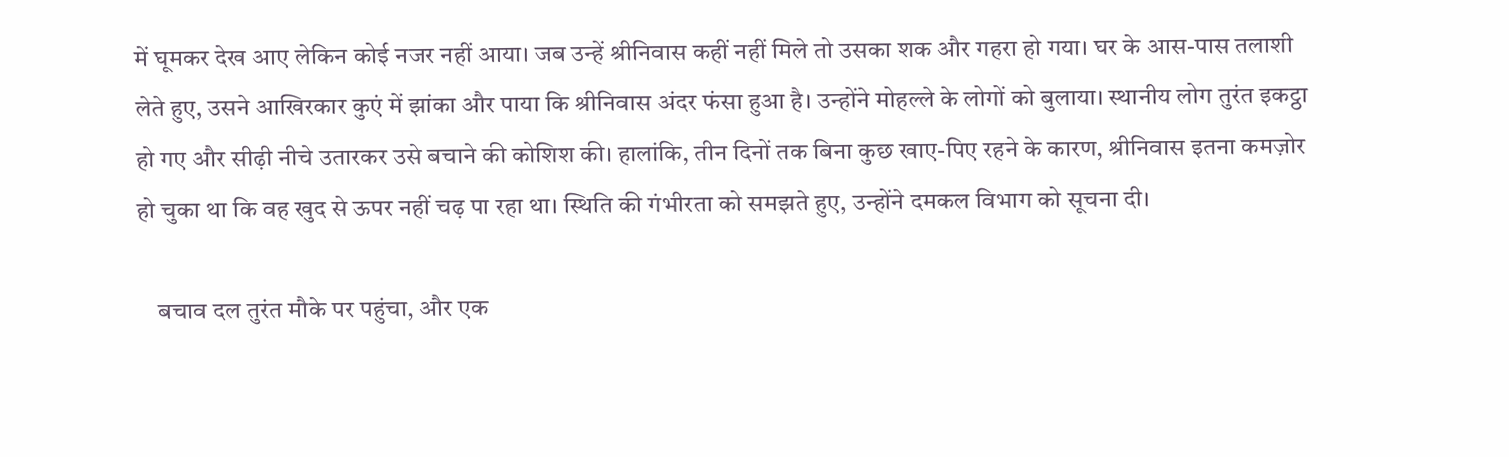में घूमकर देख आए लेकिन कोई नजर नहीं आया। जब उन्हें श्रीनिवास कहीं नहीं मिले तो उसका शक और गहरा हो गया। घर के आस-पास तलाशी लेते हुए, उसने आखिरकार कुएं में झांका और पाया कि श्रीनिवास अंदर फंसा हुआ है। उन्होंने मोहल्ले के लोगों को बुलाया। स्थानीय लोग तुरंत इकट्ठा हो गए और सीढ़ी नीचे उतारकर उसे बचाने की कोशिश की। हालांकि, तीन दिनों तक बिना कुछ खाए-पिए रहने के कारण, श्रीनिवास इतना कमज़ोर हो चुका था कि वह खुद से ऊपर नहीं चढ़ पा रहा था। स्थिति की गंभीरता को समझते हुए, उन्होंने दमकल विभाग को सूचना दी।

    बचाव दल तुरंत मौके पर पहुंचा, और एक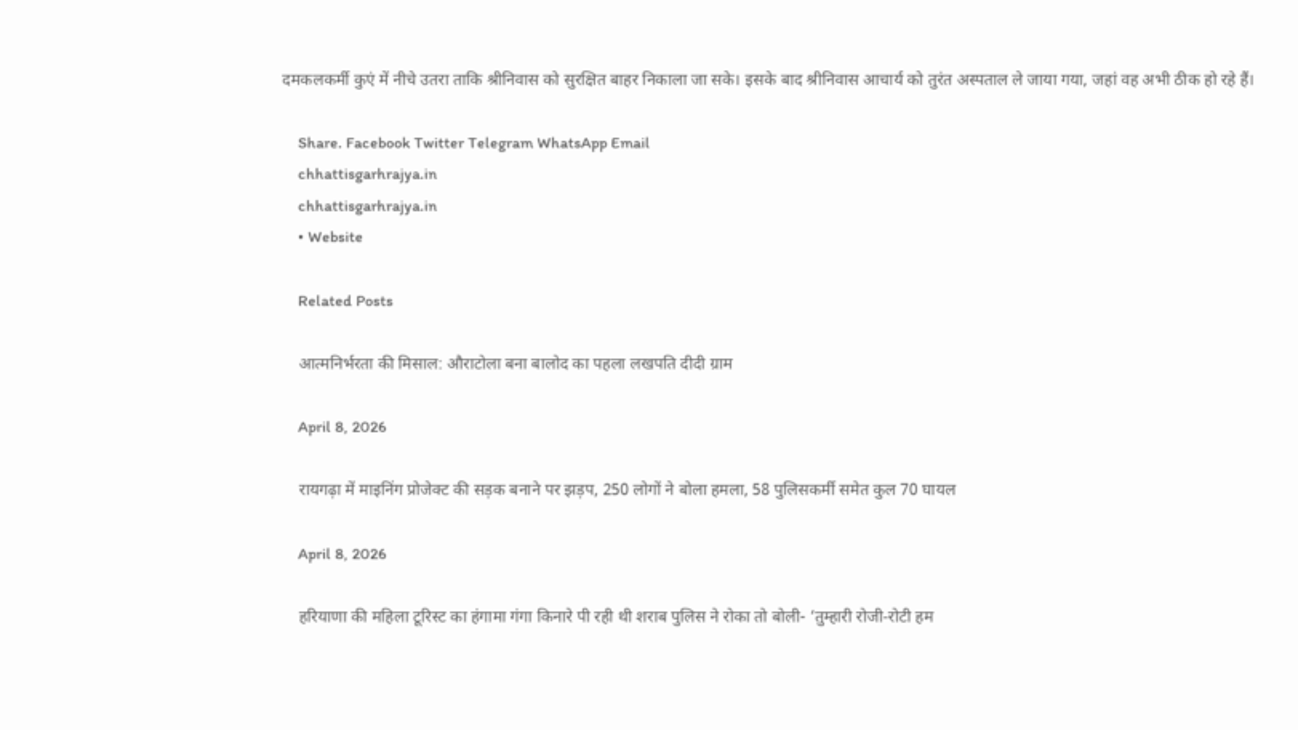दमकलकर्मी कुएं में नीचे उतरा ताकि श्रीनिवास को सुरक्षित बाहर निकाला जा सके। इसके बाद श्रीनिवास आचार्य को तुरंत अस्पताल ले जाया गया, जहां वह अभी ठीक हो रहे हैं।

    Share. Facebook Twitter Telegram WhatsApp Email
    chhattisgarhrajya.in
    chhattisgarhrajya.in
    • Website

    Related Posts

    आत्मनिर्भरता की मिसाल: औराटोला बना बालोद का पहला लखपति दीदी ग्राम

    April 8, 2026

    रायगढ़ा में माइनिंग प्रोजेक्ट की सड़क बनाने पर झड़प, 250 लोगों ने बोला हमला, 58 पुलिसकर्मी समेत कुल 70 घायल

    April 8, 2026

    हरियाणा की महिला टूरिस्ट का हंगामा गंगा किनारे पी रही थी शराब पुलिस ने रोका तो बोली- ‘तुम्हारी रोजी‑रोटी हम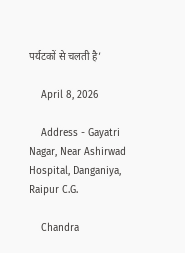पर्यटकों से चलती है’

    April 8, 2026

    Address - Gayatri Nagar, Near Ashirwad Hospital, Danganiya, Raipur C.G.

    Chandra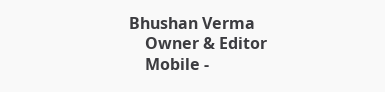Bhushan Verma
    Owner & Editor
    Mobile -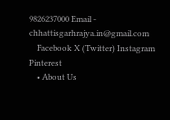9826237000 Email - chhattisgarhrajya.in@gmail.com
    Facebook X (Twitter) Instagram Pinterest
    • About Us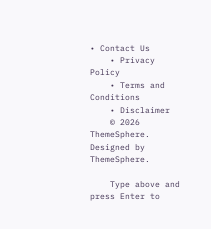• Contact Us
    • Privacy Policy
    • Terms and Conditions
    • Disclaimer
    © 2026 ThemeSphere. Designed by ThemeSphere.

    Type above and press Enter to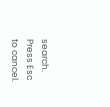search. Press Esc to cancel.